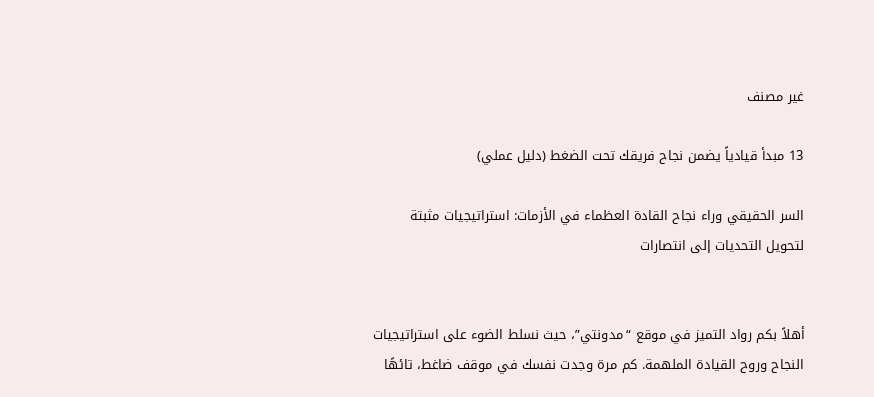غير مصنف

13 مبدأ قيادياً يضمن نجاح فريقك تحت الضغط (دليل عملي)

السر الحقيقي وراء نجاح القادة العظماء في الأزمات: استراتيجيات مثبتة لتحويل التحديات إلى انتصارات


أهلاً بكم رواد التميز في موقع “مدونتي”، حيث نسلط الضوء على استراتيجيات النجاح وروح القيادة الملهمة. كم مرة وجدت نفسك في موقف ضاغط، تائهًا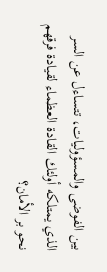بين الفوضى والمسؤوليات، تتساءل عن السر الذي يمتلكه أولئك القادة العظماء لقيادة فرقهم نحو بر الأمان؟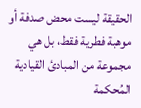الحقيقة ليست محض صدفة أو موهبة فطرية فقط، بل هي مجموعة من المبادئ القيادية المُحكمة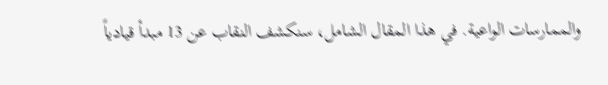والممارسات الواعية. في هذا المقال الشامل، سنكشف النقاب عن 13 مبدأ قيادياً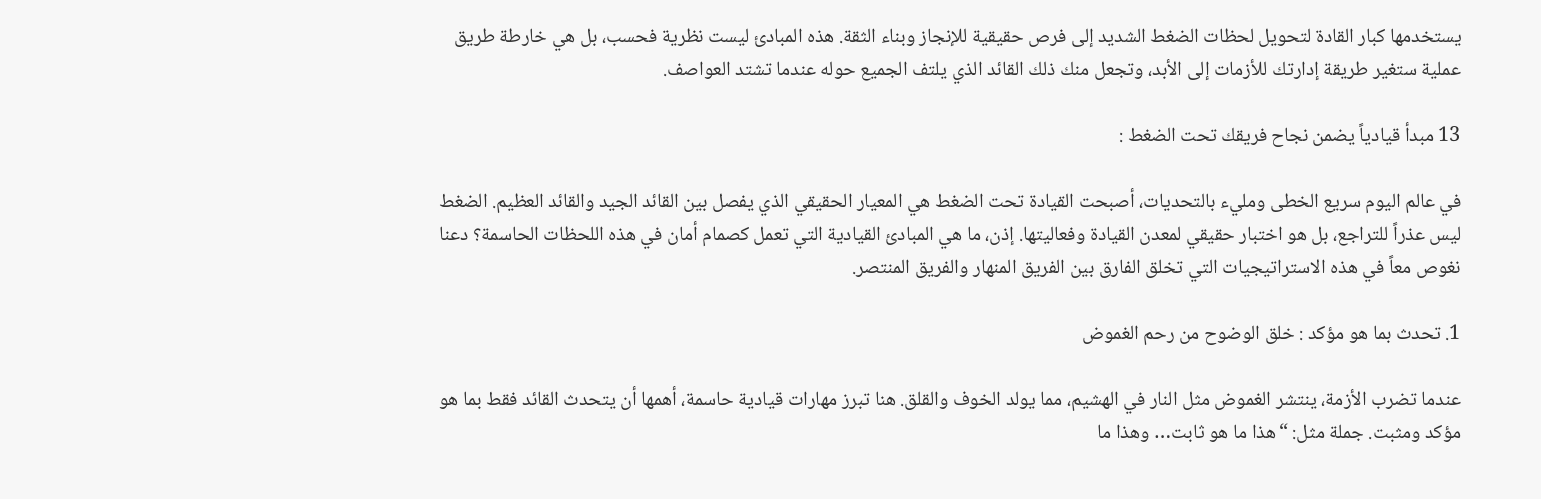يستخدمها كبار القادة لتحويل لحظات الضغط الشديد إلى فرص حقيقية للإنجاز وبناء الثقة. هذه المبادئ ليست نظرية فحسب، بل هي خارطة طريق عملية ستغير طريقة إدارتك للأزمات إلى الأبد، وتجعل منك ذلك القائد الذي يلتف الجميع حوله عندما تشتد العواصف.

13 مبدأ قيادياً يضمن نجاح فريقك تحت الضغط :

في عالم اليوم سريع الخطى ومليء بالتحديات، أصبحت القيادة تحت الضغط هي المعيار الحقيقي الذي يفصل بين القائد الجيد والقائد العظيم. الضغط ليس عذراً للتراجع، بل هو اختبار حقيقي لمعدن القيادة وفعاليتها. إذن، ما هي المبادئ القيادية التي تعمل كصمام أمان في هذه اللحظات الحاسمة؟ دعنا نغوص معاً في هذه الاستراتيجيات التي تخلق الفارق بين الفريق المنهار والفريق المنتصر.

1. تحدث بما هو مؤكد : خلق الوضوح من رحم الغموض

عندما تضرب الأزمة، ينتشر الغموض مثل النار في الهشيم، مما يولد الخوف والقلق. هنا تبرز مهارات قيادية حاسمة، أهمها أن يتحدث القائد فقط بما هو مؤكد ومثبت. جملة مثل: “هذا ما هو ثابت… وهذا ما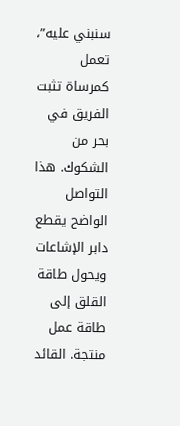سنبني عليه”، تعمل كمرساة تثبت الفريق في بحر من الشكوك. هذا التواصل الواضح يقطع دابر الإشاعات ويحول طاقة القلق إلى طاقة عمل منتجة. القائد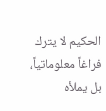الحكيم لا يترك فراغاً معلوماتياً، بل يملأه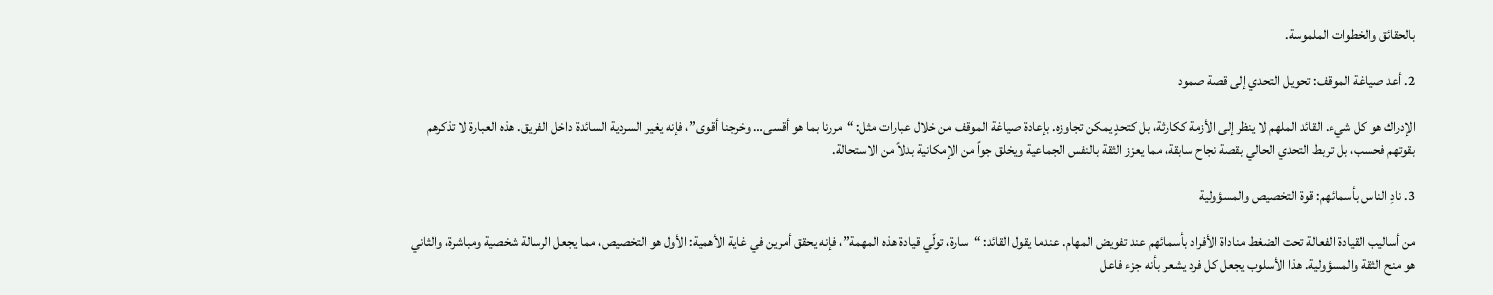بالحقائق والخطوات الملموسة.

2. أعد صياغة الموقف: تحويل التحدي إلى قصة صمود

الإدراك هو كل شيء. القائد الملهم لا ينظر إلى الأزمة ككارثة، بل كتحدٍ يمكن تجاوزه. بإعادة صياغة الموقف من خلال عبارات مثل: “مررنا بما هو أقسى… وخرجنا أقوى”، فإنه يغير السردية السائدة داخل الفريق. هذه العبارة لا تذكرهم بقوتهم فحسب، بل تربط التحدي الحالي بقصة نجاح سابقة، مما يعزز الثقة بالنفس الجماعية ويخلق جواً من الإمكانية بدلاً من الاستحالة.

3. نادِ الناس بأسمائهم: قوة التخصيص والمسؤولية

من أساليب القيادة الفعالة تحت الضغط مناداة الأفراد بأسمائهم عند تفويض المهام. عندما يقول القائد: “سارة، تولّي قيادة هذه المهمة”، فإنه يحقق أمرين في غاية الأهمية: الأول هو التخصيص، مما يجعل الرسالة شخصية ومباشرة، والثاني هو منح الثقة والمسؤولية. هذا الأسلوب يجعل كل فرد يشعر بأنه جزء فاعل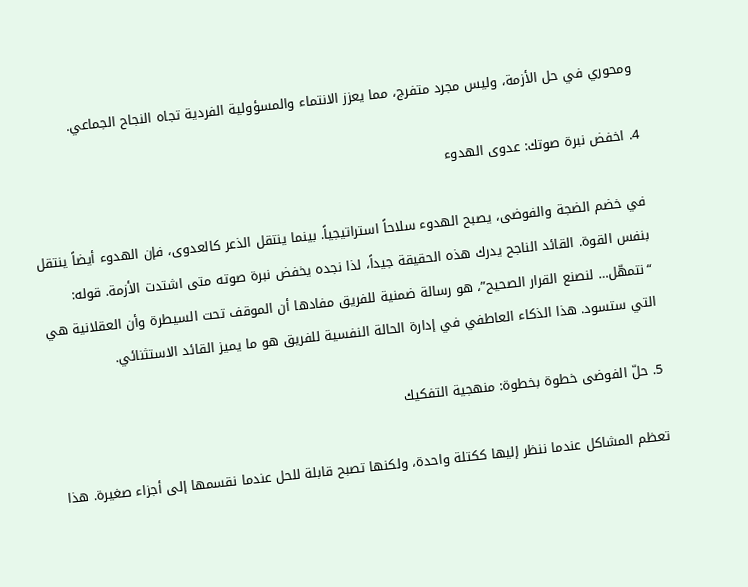ومحوري في حل الأزمة، وليس مجرد متفرج، مما يعزز الانتماء والمسؤولية الفردية تجاه النجاح الجماعي.

4. اخفض نبرة صوتك: عدوى الهدوء

في خضم الضجة والفوضى، يصبح الهدوء سلاحاً استراتيجياً. بينما ينتقل الذعر كالعدوى، فإن الهدوء أيضاً ينتقل بنفس القوة. القائد الناجح يدرك هذه الحقيقة جيداً، لذا نجده يخفض نبرة صوته متى اشتدت الأزمة. قوله: “نتمهّل… لنصنع القرار الصحيح”، هو رسالة ضمنية للفريق مفادها أن الموقف تحت السيطرة وأن العقلانية هي التي ستسود. هذا الذكاء العاطفي في إدارة الحالة النفسية للفريق هو ما يميز القائد الاستثنائي.

5. حلّ الفوضى خطوة بخطوة: منهجية التفكيك

تعظم المشاكل عندما ننظر إليها ككتلة واحدة، ولكنها تصبح قابلة للحل عندما نقسمها إلى أجزاء صغيرة. هذا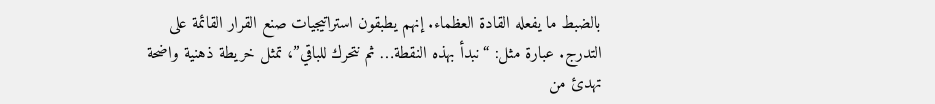بالضبط ما يفعله القادة العظماء. إنهم يطبقون استراتيجيات صنع القرار القائمة على التدرج. عبارة مثل: “نبدأ بهذه النقطة… ثم نتحرك للباقي”، تمثل خريطة ذهنية واضحة تهدئ من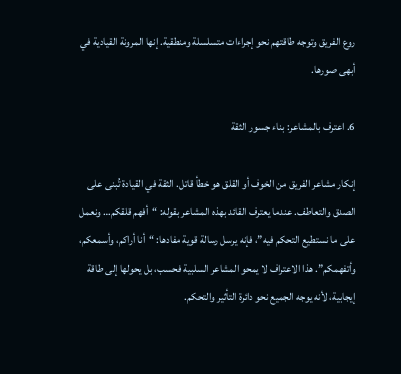روع الفريق وتوجه طاقتهم نحو إجراءات متسلسلة ومنطقية. إنها المرونة القيادية في أبهى صورها.

6. اعترف بالمشاعر: بناء جسور الثقة

إنكار مشاعر الفريق من الخوف أو القلق هو خطأ قاتل. الثقة في القيادة تُبنى على الصدق والتعاطف. عندما يعترف القائد بهذه المشاعر بقوله: “أفهم قلقكم… ونعمل على ما نستطيع التحكم فيه”، فإنه يرسل رسالة قوية مفادها: “أنا أراكم، وأسمعكم، وأتفهمكم”. هذا الاعتراف لا يمحو المشاعر السلبية فحسب، بل يحولها إلى طاقة إيجابية، لأنه يوجه الجميع نحو دائرة التأثير والتحكم.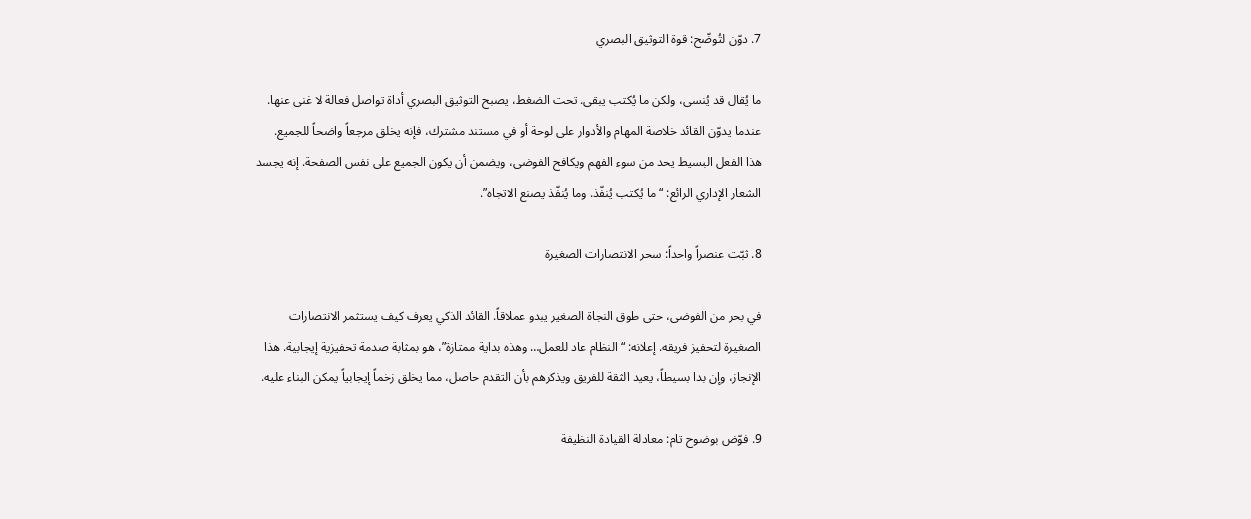7. دوّن لتُوضّح: قوة التوثيق البصري

ما يُقال قد يُنسى، ولكن ما يُكتب يبقى. تحت الضغط، يصبح التوثيق البصري أداة تواصل فعالة لا غنى عنها. عندما يدوّن القائد خلاصة المهام والأدوار على لوحة أو في مستند مشترك، فإنه يخلق مرجعاً واضحاً للجميع. هذا الفعل البسيط يحد من سوء الفهم ويكافح الفوضى، ويضمن أن يكون الجميع على نفس الصفحة. إنه يجسد الشعار الإداري الرائع: “ما يُكتب يُنفّذ. وما يُنفّذ يصنع الاتجاه”.

8. ثبّت عنصراً واحداً: سحر الانتصارات الصغيرة

في بحر من الفوضى، حتى طوق النجاة الصغير يبدو عملاقاً. القائد الذكي يعرف كيف يستثمر الانتصارات الصغيرة لتحفيز فريقه. إعلانه: “النظام عاد للعمل… وهذه بداية ممتازة”، هو بمثابة صدمة تحفيزية إيجابية. هذا الإنجاز، وإن بدا بسيطاً، يعيد الثقة للفريق ويذكرهم بأن التقدم حاصل، مما يخلق زخماً إيجابياً يمكن البناء عليه.

9. فوّض بوضوح تام: معادلة القيادة النظيفة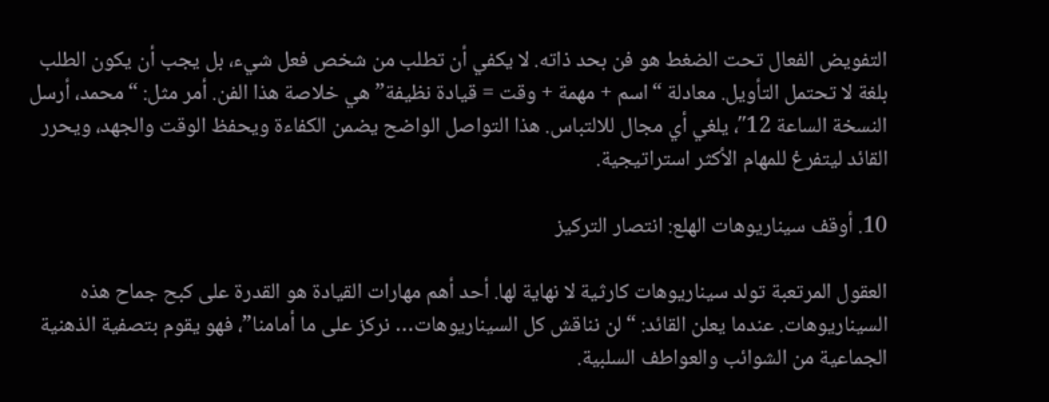التفويض الفعال تحت الضغط هو فن بحد ذاته. لا يكفي أن تطلب من شخص فعل شيء، بل يجب أن يكون الطلب بلغة لا تحتمل التأويل. معادلة “اسم + مهمة + وقت = قيادة نظيفة” هي خلاصة هذا الفن. أمر مثل: “محمد، أرسل النسخة الساعة 12″، يلغي أي مجال للالتباس. هذا التواصل الواضح يضمن الكفاءة ويحفظ الوقت والجهد، ويحرر القائد ليتفرغ للمهام الأكثر استراتيجية.

10. أوقف سيناريوهات الهلع: انتصار التركيز

العقول المرتعبة تولد سيناريوهات كارثية لا نهاية لها. أحد أهم مهارات القيادة هو القدرة على كبح جماح هذه السيناريوهات. عندما يعلن القائد: “لن نناقش كل السيناريوهات… نركز على ما أمامنا”، فهو يقوم بتصفية الذهنية الجماعية من الشوائب والعواطف السلبية.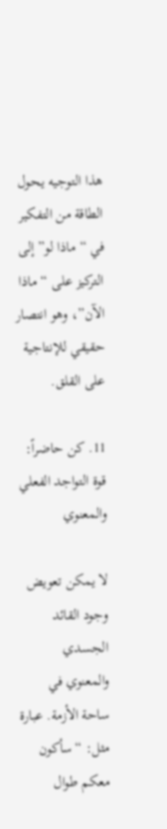هذا التوجيه يحول الطاقة من التفكير في “ماذا لو” إلى التركيز على “ماذا الآن”، وهو انتصار حقيقي للإنتاجية على القلق.

11. كن حاضراً: قوة التواجد الفعلي والمعنوي

لا يمكن تعويض وجود القائد الجسدي والمعنوي في ساحة الأزمة. عبارة مثل: “سأكون معكم طوال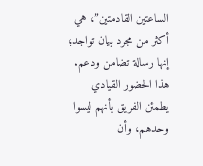الساعتين القادمتين”، هي أكثر من مجرد بيان تواجد؛ إنها رسالة تضامن ودعم. هذا الحضور القيادي يطمئن الفريق بأنهم ليسوا وحدهم، وأن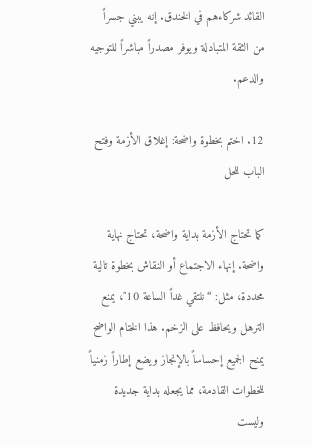القائد شركاءهم في الخندق. إنه يبني جسراً من الثقة المتبادلة ويوفر مصدراً مباشراً للتوجيه والدعم.

12. اختم بخطوة واضحة: إغلاق الأزمة وفتح الباب للحل

كما تحتاج الأزمة بداية واضحة، تحتاج نهاية واضحة. إنهاء الاجتماع أو النقاش بخطوة تالية محددة، مثل: “نلتقي غداً الساعة 10″، يمنع الترهل ويحافظ على الزخم. هذا الختام الواضح يمنح الجميع إحساساً بالإنجاز ويضع إطاراً زمنياً للخطوات القادمة، مما يجعله بداية جديدة وليست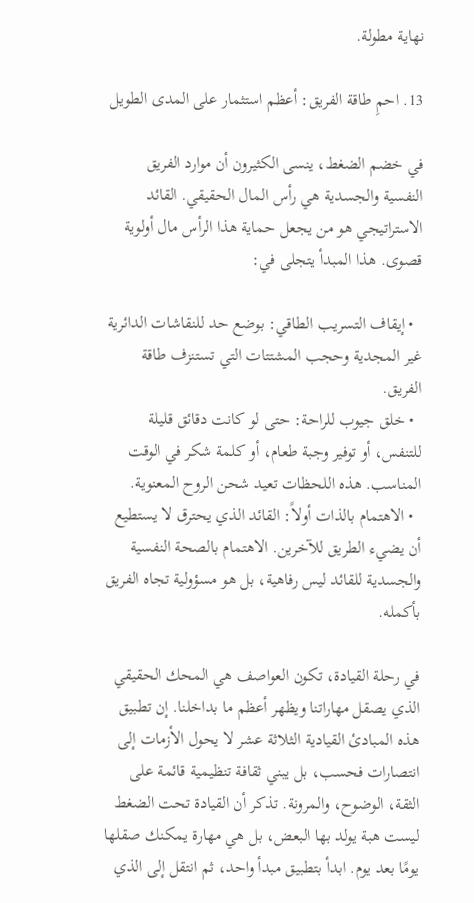نهاية مطولة.

13. احمِ طاقة الفريق: أعظم استثمار على المدى الطويل

في خضم الضغط، ينسى الكثيرون أن موارد الفريق النفسية والجسدية هي رأس المال الحقيقي. القائد الاستراتيجي هو من يجعل حماية هذا الرأس مال أولوية قصوى. هذا المبدأ يتجلى في:

  • إيقاف التسريب الطاقي: بوضع حد للنقاشات الدائرية غير المجدية وحجب المشتتات التي تستنزف طاقة الفريق.
  • خلق جيوب للراحة: حتى لو كانت دقائق قليلة للتنفس، أو توفير وجبة طعام، أو كلمة شكر في الوقت المناسب. هذه اللحظات تعيد شحن الروح المعنوية.
  • الاهتمام بالذات أولاً: القائد الذي يحترق لا يستطيع أن يضيء الطريق للآخرين. الاهتمام بالصحة النفسية والجسدية للقائد ليس رفاهية، بل هو مسؤولية تجاه الفريق بأكمله.

في رحلة القيادة، تكون العواصف هي المحك الحقيقي الذي يصقل مهاراتنا ويظهر أعظم ما بداخلنا. إن تطبيق هذه المبادئ القيادية الثلاثة عشر لا يحول الأزمات إلى انتصارات فحسب، بل يبني ثقافة تنظيمية قائمة على الثقة، الوضوح، والمرونة. تذكر أن القيادة تحت الضغط ليست هبة يولد بها البعض، بل هي مهارة يمكنك صقلها يومًا بعد يوم. ابدأ بتطبيق مبدأ واحد، ثم انتقل إلى الذي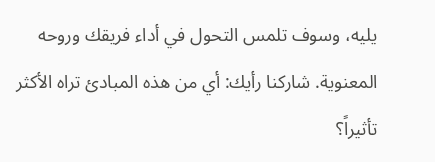يليه، وسوف تلمس التحول في أداء فريقك وروحه المعنوية. شاركنا رأيك: أي من هذه المبادئ تراه الأكثر تأثيراً؟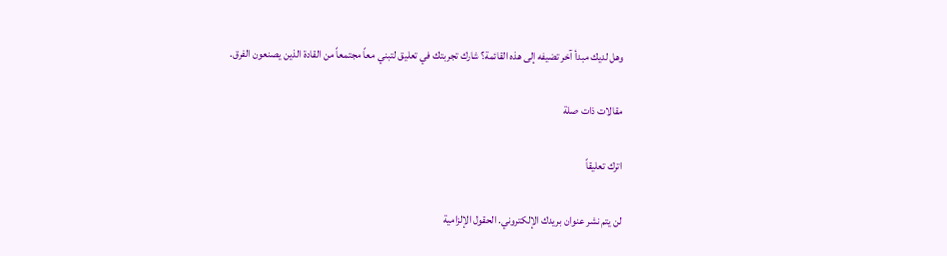وهل لديك مبدأ آخر تضيفه إلى هذه القائمة؟ شارك تجربتك في تعليق لتبني معاً مجتمعاً من القادة الذين يصنعون الفرق.

مقالات ذات صلة

اترك تعليقاً

لن يتم نشر عنوان بريدك الإلكتروني. الحقول الإلزامية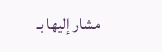مشار إليها بـ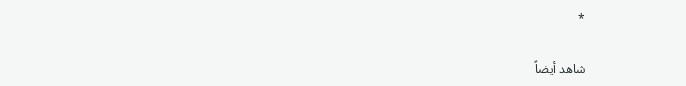*

شاهد أيضاً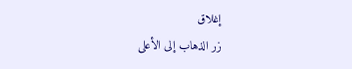إغلاق
زر الذهاب إلى الأعلى